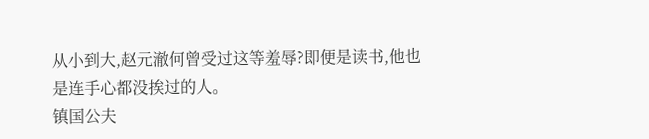从小到大,赵元澈何曾受过这等羞辱?即便是读书,他也是连手心都没挨过的人。
镇国公夫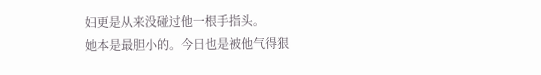妇更是从来没碰过他一根手指头。
她本是最胆小的。今日也是被他气得狠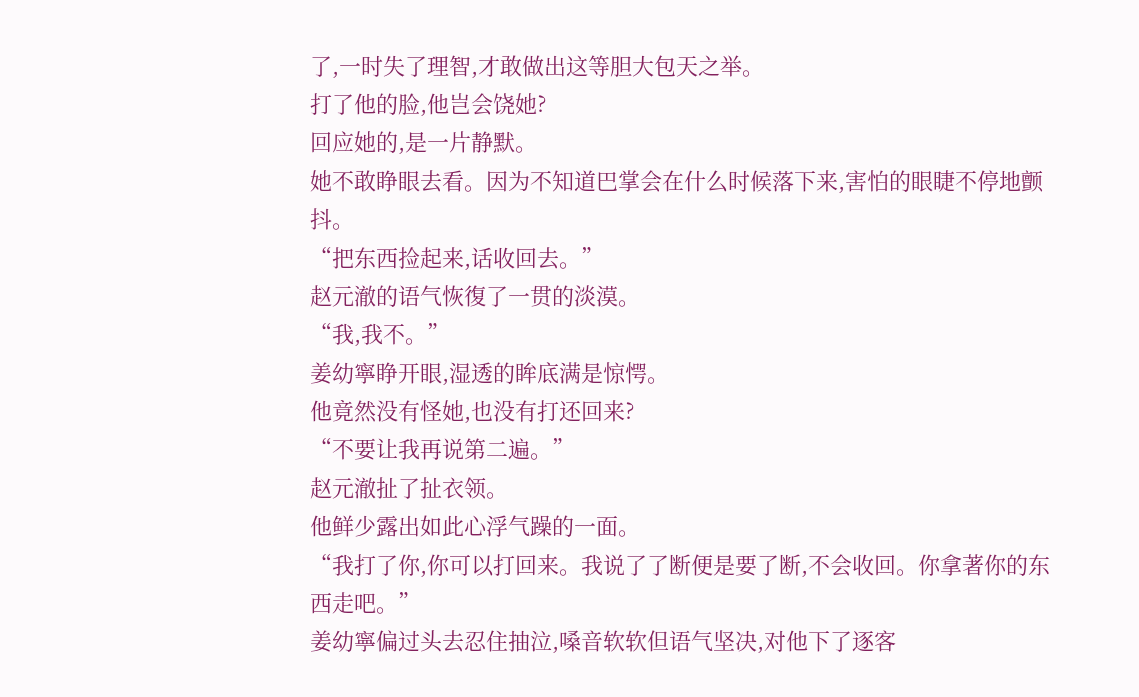了,一时失了理智,才敢做出这等胆大包天之举。
打了他的脸,他岂会饶她?
回应她的,是一片静默。
她不敢睁眼去看。因为不知道巴掌会在什么时候落下来,害怕的眼睫不停地颤抖。
“把东西捡起来,话收回去。”
赵元澈的语气恢復了一贯的淡漠。
“我,我不。”
姜幼寧睁开眼,湿透的眸底满是惊愕。
他竟然没有怪她,也没有打还回来?
“不要让我再说第二遍。”
赵元澈扯了扯衣领。
他鲜少露出如此心浮气躁的一面。
“我打了你,你可以打回来。我说了了断便是要了断,不会收回。你拿著你的东西走吧。”
姜幼寧偏过头去忍住抽泣,嗓音软软但语气坚决,对他下了逐客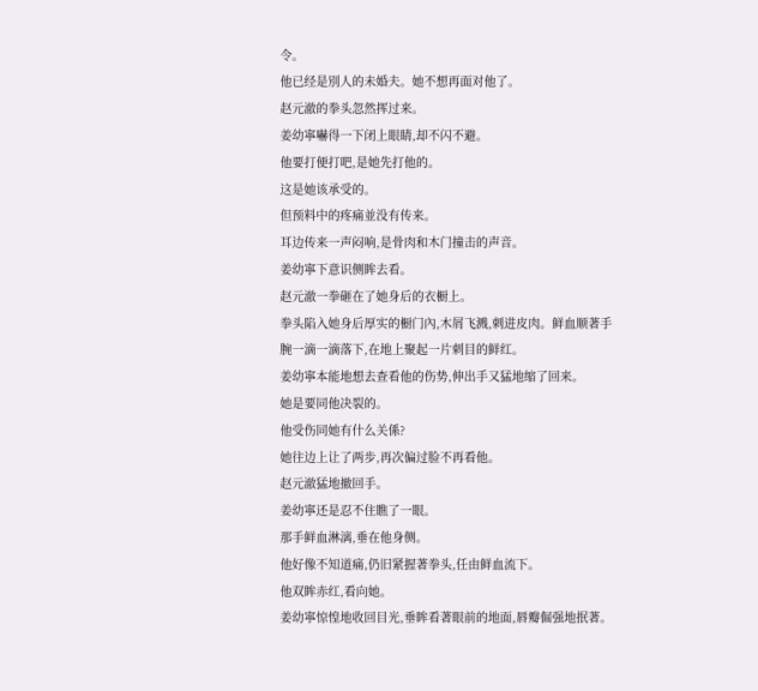令。
他已经是別人的未婚夫。她不想再面对他了。
赵元澈的拳头忽然挥过来。
姜幼寧嚇得一下闭上眼睛,却不闪不避。
他要打便打吧,是她先打他的。
这是她该承受的。
但预料中的疼痛並没有传来。
耳边传来一声闷响,是骨肉和木门撞击的声音。
姜幼寧下意识侧眸去看。
赵元澈一拳砸在了她身后的衣橱上。
拳头陷入她身后厚实的橱门內,木屑飞溅,刺进皮肉。鲜血顺著手腕一滴一滴落下,在地上聚起一片刺目的鲜红。
姜幼寧本能地想去查看他的伤势,伸出手又猛地缩了回来。
她是要同他决裂的。
他受伤同她有什么关係?
她往边上让了两步,再次偏过脸不再看他。
赵元澈猛地撤回手。
姜幼寧还是忍不住瞧了一眼。
那手鲜血淋漓,垂在他身侧。
他好像不知道痛,仍旧紧握著拳头,任由鲜血流下。
他双眸赤红,看向她。
姜幼寧惊惶地收回目光,垂眸看著眼前的地面,唇瓣倔强地抿著。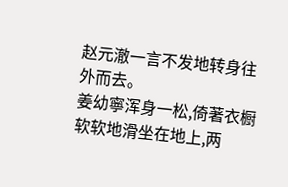赵元澈一言不发地转身往外而去。
姜幼寧浑身一松,倚著衣橱软软地滑坐在地上,两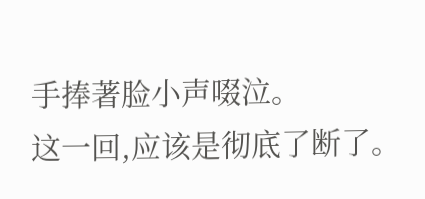手捧著脸小声啜泣。
这一回,应该是彻底了断了。